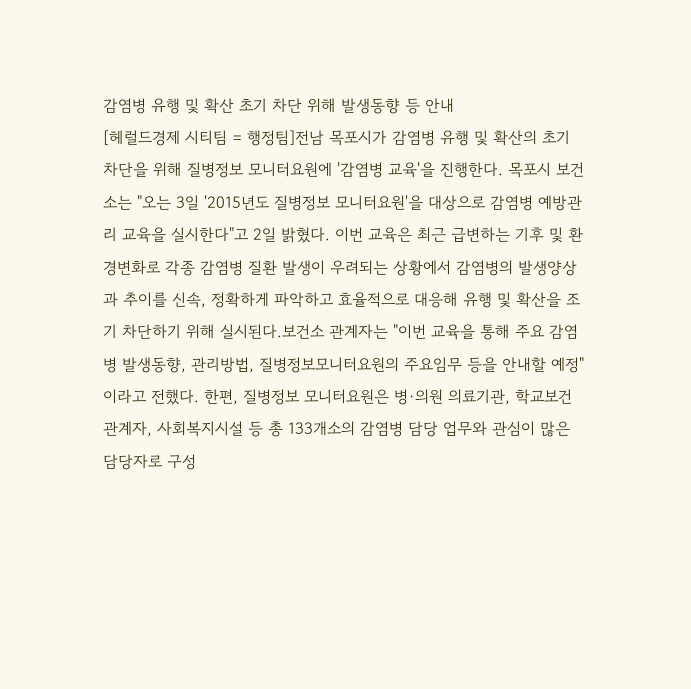감염병 유행 및 확산 초기 차단 위해 발생동향 등 안내
[헤럴드경제 시티팀 = 행정팀]전남 목포시가 감염병 유행 및 확산의 초기 차단을 위해 질병정보 모니터요원에 '감염병 교육'을 진행한다. 목포시 보건소는 "오는 3일 '2015년도 질병정보 모니터요원'을 대상으로 감염병 예방관리 교육을 실시한다"고 2일 밝혔다. 이번 교육은 최근 급변하는 기후 및 환경변화로 각종 감염병 질환 발생이 우려되는 상황에서 감염병의 발생양상과 추이를 신속, 정확하게 파악하고 효율적으로 대응해 유행 및 확산을 조기 차단하기 위해 실시된다.보건소 관계자는 "이번 교육을 통해 주요 감염병 발생동향, 관리방법, 질병정보모니터요원의 주요임무 등을 안내할 예정"이라고 전했다. 한편, 질병정보 모니터요원은 병·의원 의료기관, 학교보건관계자, 사회복지시설 등 총 133개소의 감염병 담당 업무와 관심이 많은 담당자로 구성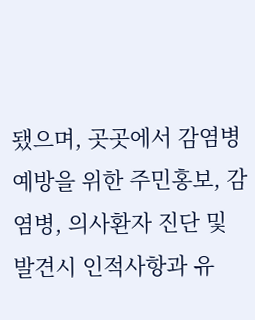됐으며, 곳곳에서 감염병 예방을 위한 주민홍보, 감염병, 의사환자 진단 및 발견시 인적사항과 유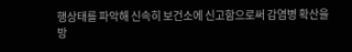행상태를 파악해 신속히 보건소에 신고함으로써 감염병 확산을 방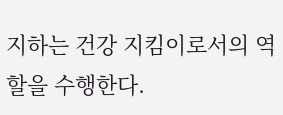지하는 건강 지킴이로서의 역할을 수행한다.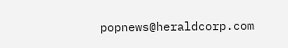popnews@heraldcorp.com